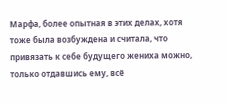Марфа, более опытная в этих делах, хотя тоже была возбуждена и считала, что привязать к себе будущего жениха можно, только отдавшись ему, всё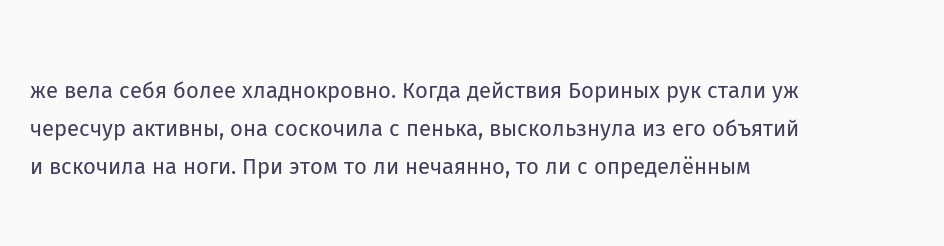же вела себя более хладнокровно. Когда действия Бориных рук стали уж чересчур активны, она соскочила с пенька, выскользнула из его объятий и вскочила на ноги. При этом то ли нечаянно, то ли с определённым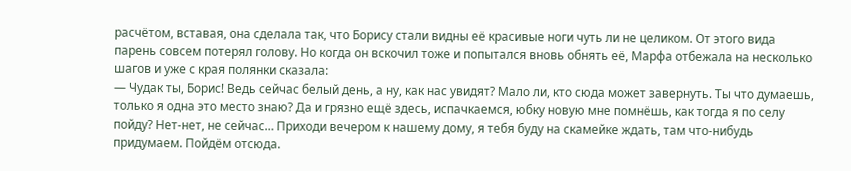расчётом, вставая, она сделала так, что Борису стали видны её красивые ноги чуть ли не целиком. От этого вида парень совсем потерял голову. Но когда он вскочил тоже и попытался вновь обнять её, Марфа отбежала на несколько шагов и уже с края полянки сказала:
— Чудак ты, Борис! Ведь сейчас белый день, а ну, как нас увидят? Мало ли, кто сюда может завернуть. Ты что думаешь, только я одна это место знаю? Да и грязно ещё здесь, испачкаемся, юбку новую мне помнёшь, как тогда я по селу пойду? Нет-нет, не сейчас… Приходи вечером к нашему дому, я тебя буду на скамейке ждать, там что-нибудь придумаем. Пойдём отсюда.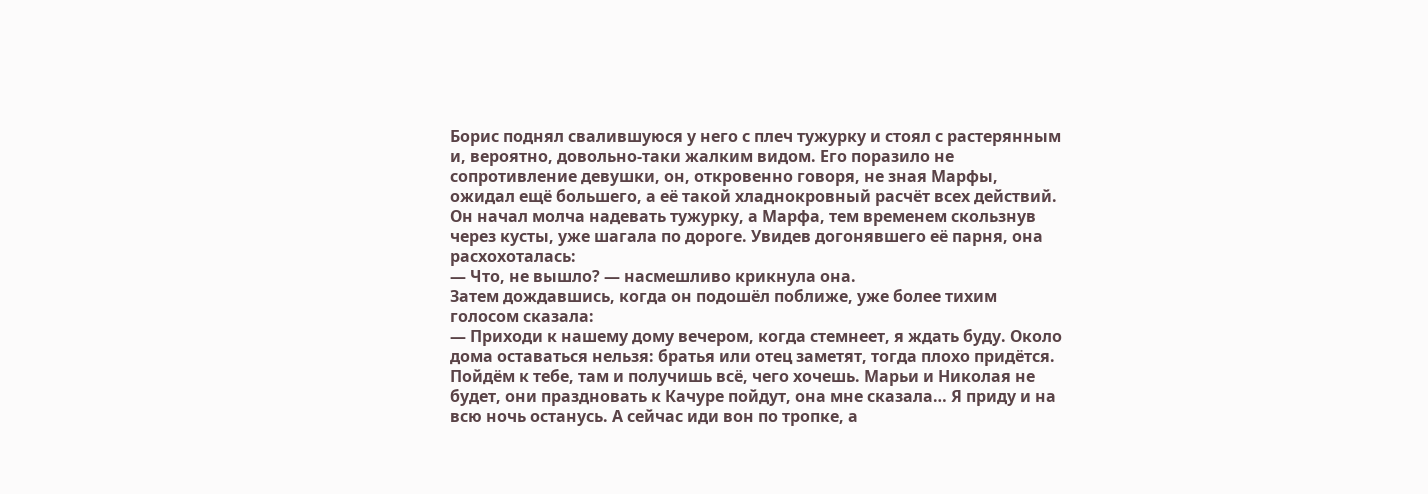Борис поднял свалившуюся у него с плеч тужурку и стоял с растерянным и, вероятно, довольно-таки жалким видом. Его поразило не сопротивление девушки, он, откровенно говоря, не зная Марфы, ожидал ещё большего, а её такой хладнокровный расчёт всех действий. Он начал молча надевать тужурку, а Марфа, тем временем скользнув через кусты, уже шагала по дороге. Увидев догонявшего её парня, она расхохоталась:
— Что, не вышло? — насмешливо крикнула она.
Затем дождавшись, когда он подошёл поближе, уже более тихим голосом сказала:
— Приходи к нашему дому вечером, когда стемнеет, я ждать буду. Около дома оставаться нельзя: братья или отец заметят, тогда плохо придётся. Пойдём к тебе, там и получишь всё, чего хочешь. Марьи и Николая не будет, они праздновать к Качуре пойдут, она мне сказала… Я приду и на всю ночь останусь. А сейчас иди вон по тропке, а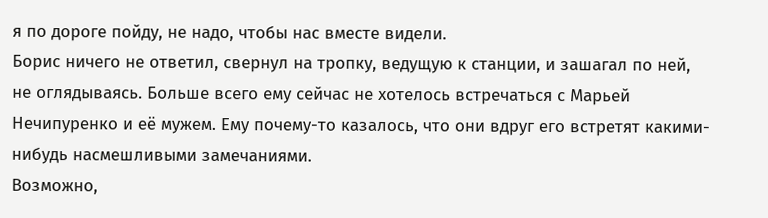я по дороге пойду, не надо, чтобы нас вместе видели.
Борис ничего не ответил, свернул на тропку, ведущую к станции, и зашагал по ней, не оглядываясь. Больше всего ему сейчас не хотелось встречаться с Марьей Нечипуренко и её мужем. Ему почему-то казалось, что они вдруг его встретят какими-нибудь насмешливыми замечаниями.
Возможно,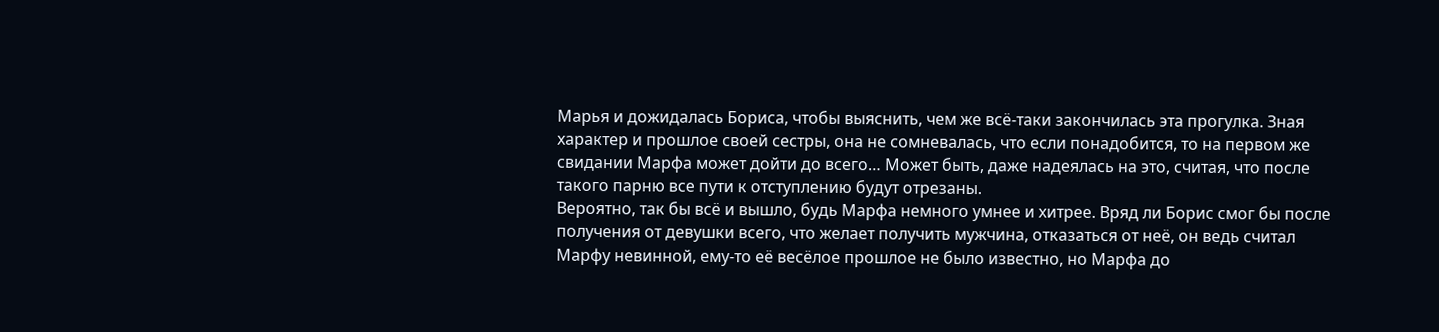Марья и дожидалась Бориса, чтобы выяснить, чем же всё-таки закончилась эта прогулка. Зная характер и прошлое своей сестры, она не сомневалась, что если понадобится, то на первом же свидании Марфа может дойти до всего… Может быть, даже надеялась на это, считая, что после такого парню все пути к отступлению будут отрезаны.
Вероятно, так бы всё и вышло, будь Марфа немного умнее и хитрее. Вряд ли Борис смог бы после получения от девушки всего, что желает получить мужчина, отказаться от неё, он ведь считал Марфу невинной, ему-то её весёлое прошлое не было известно, но Марфа до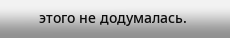этого не додумалась.